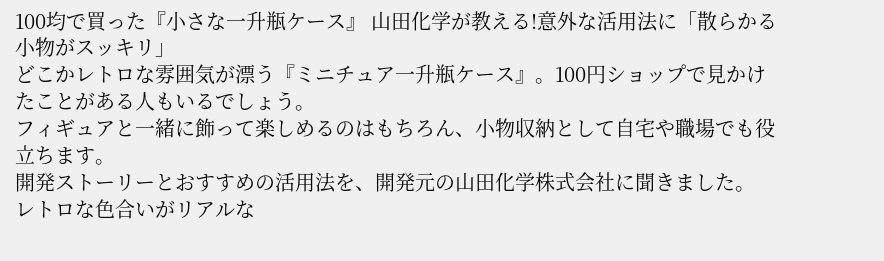100均で買った『小さな一升瓶ケース』 山田化学が教える!意外な活用法に「散らかる小物がスッキリ」
どこかレトロな雰囲気が漂う『ミニチュア一升瓶ケース』。100円ショップで見かけたことがある人もいるでしょう。
フィギュアと一緒に飾って楽しめるのはもちろん、小物収納として自宅や職場でも役立ちます。
開発ストーリーとおすすめの活用法を、開発元の山田化学株式会社に聞きました。
レトロな色合いがリアルな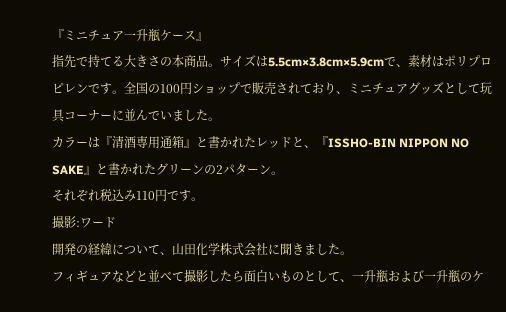『ミニチュア一升瓶ケース』
指先で持てる大きさの本商品。サイズは5.5cm×3.8cm×5.9cmで、素材はポリプロピレンです。全国の100円ショップで販売されており、ミニチュアグッズとして玩具コーナーに並んでいました。
カラーは『清酒専用通箱』と書かれたレッドと、『ISSHO-BIN NIPPON NO SAKE』と書かれたグリーンの2パターン。
それぞれ税込み110円です。
撮影:ワード
開発の経緯について、山田化学株式会社に聞きました。
フィギュアなどと並べて撮影したら面白いものとして、一升瓶および一升瓶のケ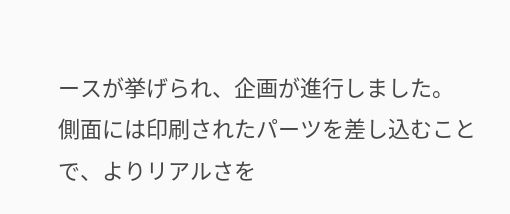ースが挙げられ、企画が進行しました。
側面には印刷されたパーツを差し込むことで、よりリアルさを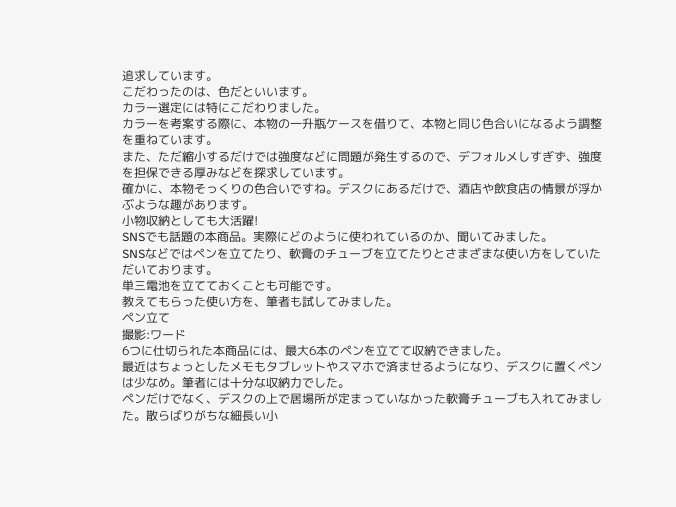追求しています。
こだわったのは、色だといいます。
カラー選定には特にこだわりました。
カラーを考案する際に、本物の一升瓶ケースを借りて、本物と同じ色合いになるよう調整を重ねています。
また、ただ縮小するだけでは強度などに問題が発生するので、デフォルメしすぎず、強度を担保できる厚みなどを探求しています。
確かに、本物そっくりの色合いですね。デスクにあるだけで、酒店や飲食店の情景が浮かぶような趣があります。
小物収納としても大活躍!
SNSでも話題の本商品。実際にどのように使われているのか、聞いてみました。
SNSなどではペンを立てたり、軟膏のチューブを立てたりとさまざまな使い方をしていただいております。
単三電池を立てておくことも可能です。
教えてもらった使い方を、筆者も試してみました。
ペン立て
撮影:ワード
6つに仕切られた本商品には、最大6本のペンを立てて収納できました。
最近はちょっとしたメモもタブレットやスマホで済ませるようになり、デスクに置くペンは少なめ。筆者には十分な収納力でした。
ペンだけでなく、デスクの上で居場所が定まっていなかった軟膏チューブも入れてみました。散らばりがちな細長い小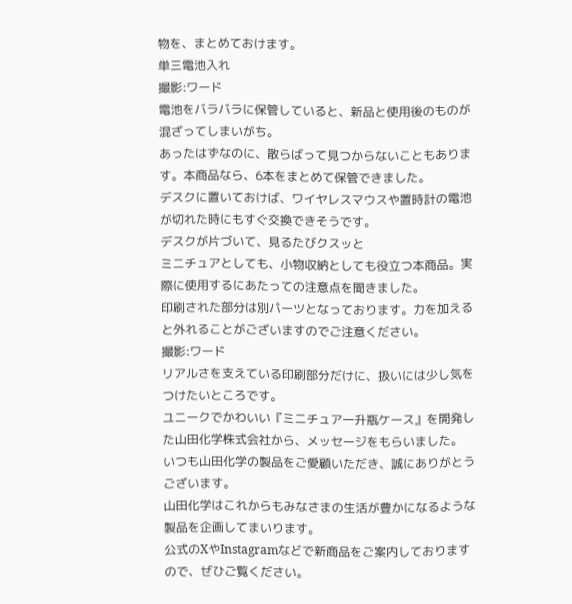物を、まとめておけます。
単三電池入れ
撮影:ワード
電池をバラバラに保管していると、新品と使用後のものが混ざってしまいがち。
あったはずなのに、散らばって見つからないこともあります。本商品なら、6本をまとめて保管できました。
デスクに置いておけば、ワイヤレスマウスや置時計の電池が切れた時にもすぐ交換できそうです。
デスクが片づいて、見るたびクスッと
ミニチュアとしても、小物収納としても役立つ本商品。実際に使用するにあたっての注意点を聞きました。
印刷された部分は別パーツとなっております。力を加えると外れることがございますのでご注意ください。
撮影:ワード
リアルさを支えている印刷部分だけに、扱いには少し気をつけたいところです。
ユニークでかわいい『ミニチュア一升瓶ケース』を開発した山田化学株式会社から、メッセージをもらいました。
いつも山田化学の製品をご愛顧いただき、誠にありがとうございます。
山田化学はこれからもみなさまの生活が豊かになるような製品を企画してまいります。
公式のXやInstagramなどで新商品をご案内しておりますので、ぜひご覧ください。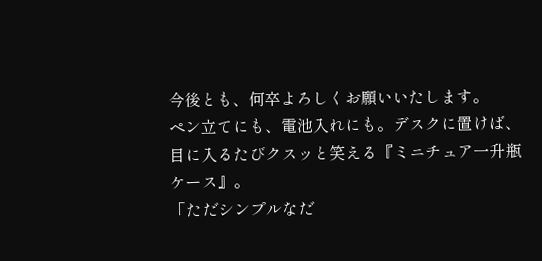今後とも、何卒よろしくお願いいたします。
ペン立てにも、電池入れにも。デスクに置けば、目に入るたびクスッと笑える『ミニチュア一升瓶ケース』。
「ただシンプルなだ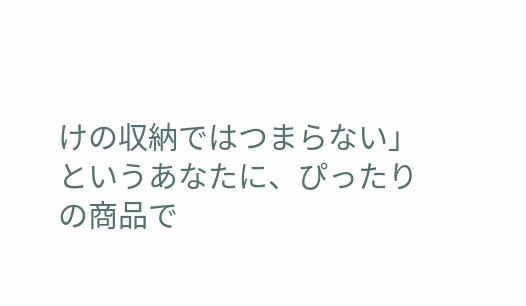けの収納ではつまらない」というあなたに、ぴったりの商品で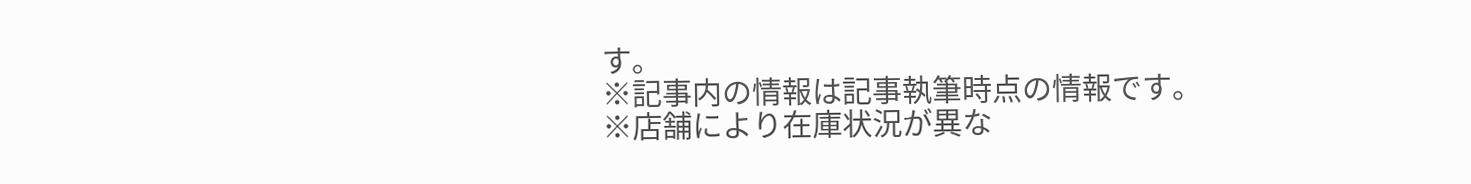す。
※記事内の情報は記事執筆時点の情報です。
※店舗により在庫状況が異な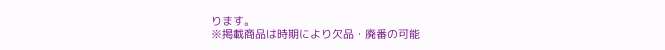ります。
※掲載商品は時期により欠品・廃番の可能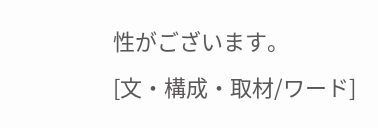性がございます。
[文・構成・取材/ワード]